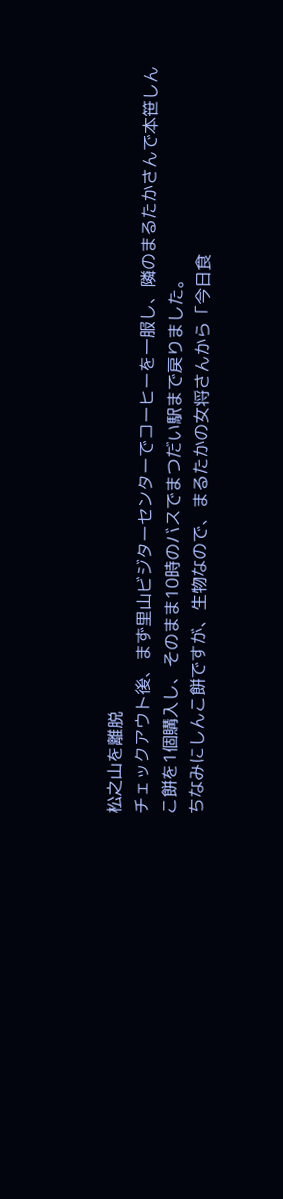松之山を離脱
チェックアウト後、まず里山ビジターセンターでコーヒーを一服し、隣のまるたかさんで本笹しんこ餅を1個購入し、そのまま10時のバスでまつだい駅まで戻りました。
ちなみにしんこ餅ですが、生物なので、まるたかの女将さんから「今日食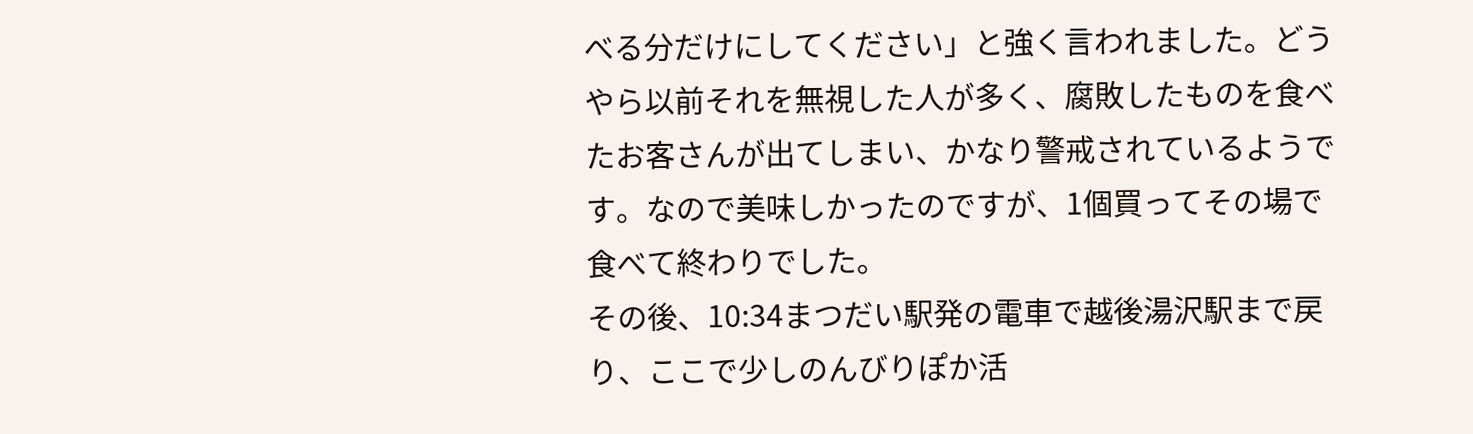べる分だけにしてください」と強く言われました。どうやら以前それを無視した人が多く、腐敗したものを食べたお客さんが出てしまい、かなり警戒されているようです。なので美味しかったのですが、1個買ってその場で食べて終わりでした。
その後、10:34まつだい駅発の電車で越後湯沢駅まで戻り、ここで少しのんびりぽか活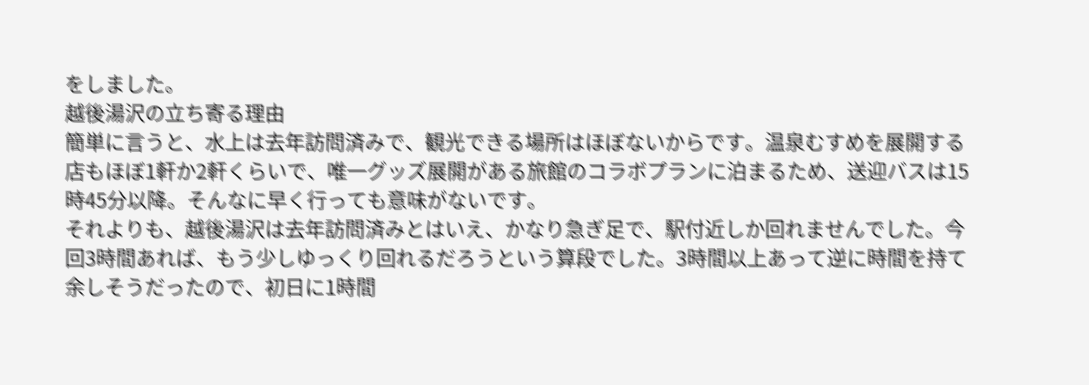をしました。
越後湯沢の立ち寄る理由
簡単に言うと、水上は去年訪問済みで、観光できる場所はほぼないからです。温泉むすめを展開する店もほぼ1軒か2軒くらいで、唯一グッズ展開がある旅館のコラボプランに泊まるため、送迎バスは15時45分以降。そんなに早く行っても意味がないです。
それよりも、越後湯沢は去年訪問済みとはいえ、かなり急ぎ足で、駅付近しか回れませんでした。今回3時間あれば、もう少しゆっくり回れるだろうという算段でした。3時間以上あって逆に時間を持て余しそうだったので、初日に1時間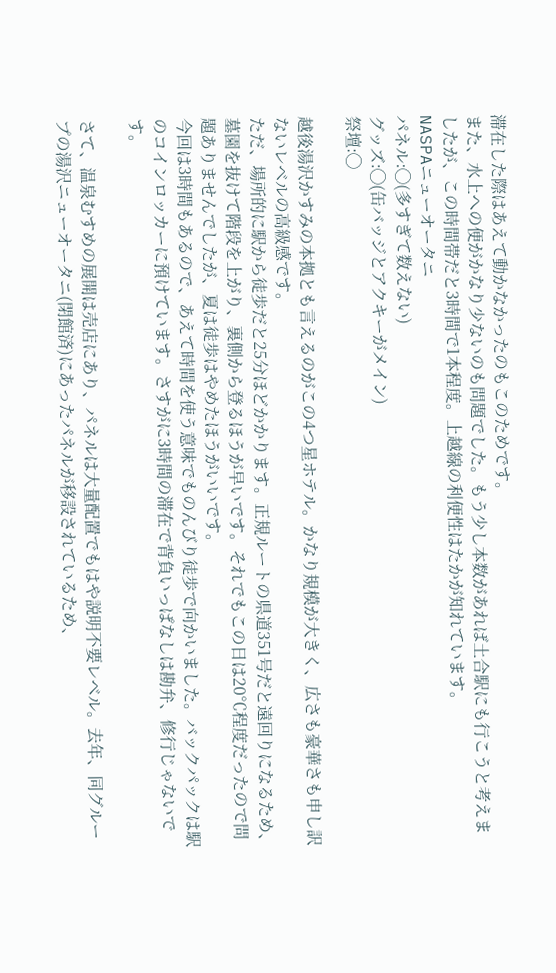滞在した際はあえて動かなかったのもこのためです。
また、水上への便がかなり少ないのも問題でした。もう少し本数があれば土合駅にも行こうと考えましたが、この時間帯だと3時間で1本程度。上越線の利便性はたかが知れています。
NASPAニューオータニ
パネル:◯(多すぎて数えない)
グッズ:◯(缶バッジとアクキーがメイン)
祭壇:◯

越後湯沢かすみの本拠とも言えるのがこの4つ星ホテル。かなり規模が大きく、広さも豪華さも申し訳ないレベルの高級感です。
ただ、場所的に駅から徒歩だと25分ほどかかります。正規ルートの県道351号だと遠回りになるため、墓園を抜けて階段を上がり、裏側から登るほうが早いです。それでもこの日は20℃程度だったので問題ありませんでしたが、夏は徒歩はやめたほうがいいです。
今回は3時間もあるので、あえて時間を使う意味でものんびり徒歩で向かいました。バックパックは駅のコインロッカーに預けています。さすがに3時間の滞在で背負いっぱなしは勘弁、修行じゃないです。

さて、温泉むすめの展開は売店にあり、パネルは大量配置でもはや説明不要レベル。去年、同グループの湯沢ニューオータニ(閉館済)にあったパネルが移設されているため、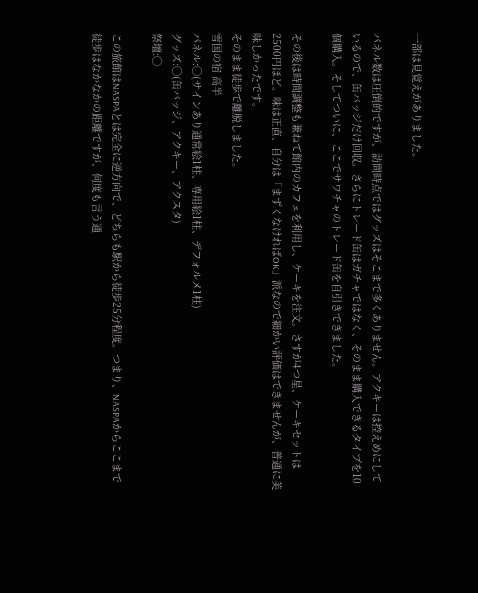一部は見覚えがありました。

パネル数は圧倒的ですが、訪問時点ではグッズはそこまで多くありません。アクキーは控えめにしているので、缶バッジだけ回収。さらにトレード缶はガチャではなく、そのまま購入できるタイプを10個購入。そしてついに、ここでサワチャのトレード缶を自引きできました。

その後は時間調整も兼ねて館内のカフェを利用し、ケーキを注文。さすが4つ星、ケーキセットは2500円ほど。味は正直、自分は「まずくなければOK」派なので細かい評価はできませんが、普通に美味しかったです。
そのまま徒歩で離脱しました。
雪国の宿 高半
パネル:◯(サインあり通常絵1柱、専用絵1柱、デフォルメ1柱)
グッズ:◯(缶バッジ、アクキー、アクスタ)
祭壇:◯

この旅館はNASPAとは完全に逆方向で、どちらも駅から徒歩25分程度。つまり、NASPAからここまで徒歩はなかなかの距離ですが、何度も言う通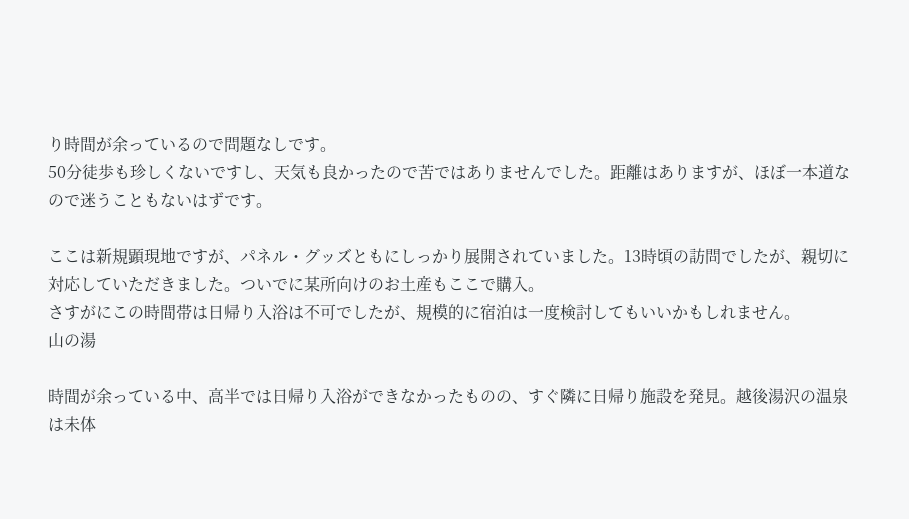り時間が余っているので問題なしです。
50分徒歩も珍しくないですし、天気も良かったので苦ではありませんでした。距離はありますが、ほぼ一本道なので迷うこともないはずです。

ここは新規顕現地ですが、パネル・グッズともにしっかり展開されていました。13時頃の訪問でしたが、親切に対応していただきました。ついでに某所向けのお土産もここで購入。
さすがにこの時間帯は日帰り入浴は不可でしたが、規模的に宿泊は一度検討してもいいかもしれません。
山の湯

時間が余っている中、高半では日帰り入浴ができなかったものの、すぐ隣に日帰り施設を発見。越後湯沢の温泉は未体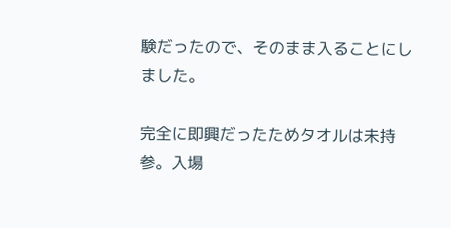験だったので、そのまま入ることにしました。

完全に即興だったためタオルは未持参。入場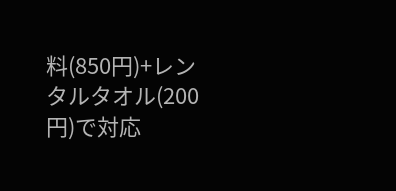料(850円)+レンタルタオル(200円)で対応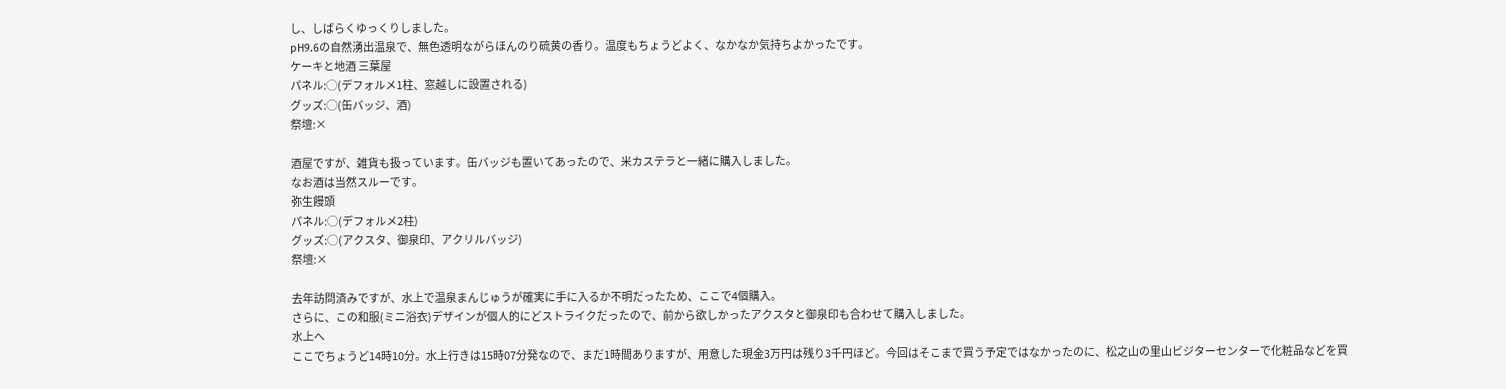し、しばらくゆっくりしました。
pH9.6の自然湧出温泉で、無色透明ながらほんのり硫黄の香り。温度もちょうどよく、なかなか気持ちよかったです。
ケーキと地酒 三葉屋
パネル:◯(デフォルメ1柱、窓越しに設置される)
グッズ:◯(缶バッジ、酒)
祭壇:×

酒屋ですが、雑貨も扱っています。缶バッジも置いてあったので、米カステラと一緒に購入しました。
なお酒は当然スルーです。
弥生饅頭
パネル:◯(デフォルメ2柱)
グッズ:◯(アクスタ、御泉印、アクリルバッジ)
祭壇:×

去年訪問済みですが、水上で温泉まんじゅうが確実に手に入るか不明だったため、ここで4個購入。
さらに、この和服(ミニ浴衣)デザインが個人的にどストライクだったので、前から欲しかったアクスタと御泉印も合わせて購入しました。
水上へ
ここでちょうど14時10分。水上行きは15時07分発なので、まだ1時間ありますが、用意した現金3万円は残り3千円ほど。今回はそこまで買う予定ではなかったのに、松之山の里山ビジターセンターで化粧品などを買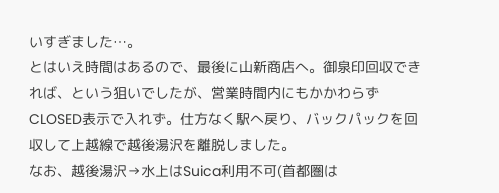いすぎました…。
とはいえ時間はあるので、最後に山新商店へ。御泉印回収できれば、という狙いでしたが、営業時間内にもかかわらずCLOSED表示で入れず。仕方なく駅へ戻り、バックパックを回収して上越線で越後湯沢を離脱しました。
なお、越後湯沢→水上はSuica利用不可(首都圏は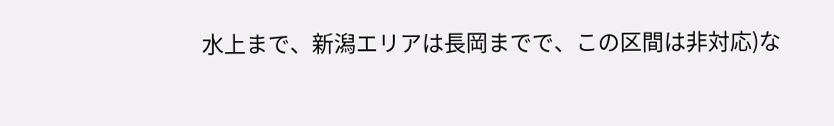水上まで、新潟エリアは長岡までで、この区間は非対応)な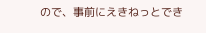ので、事前にえきねっとでき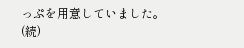っぷを用意していました。
(続)